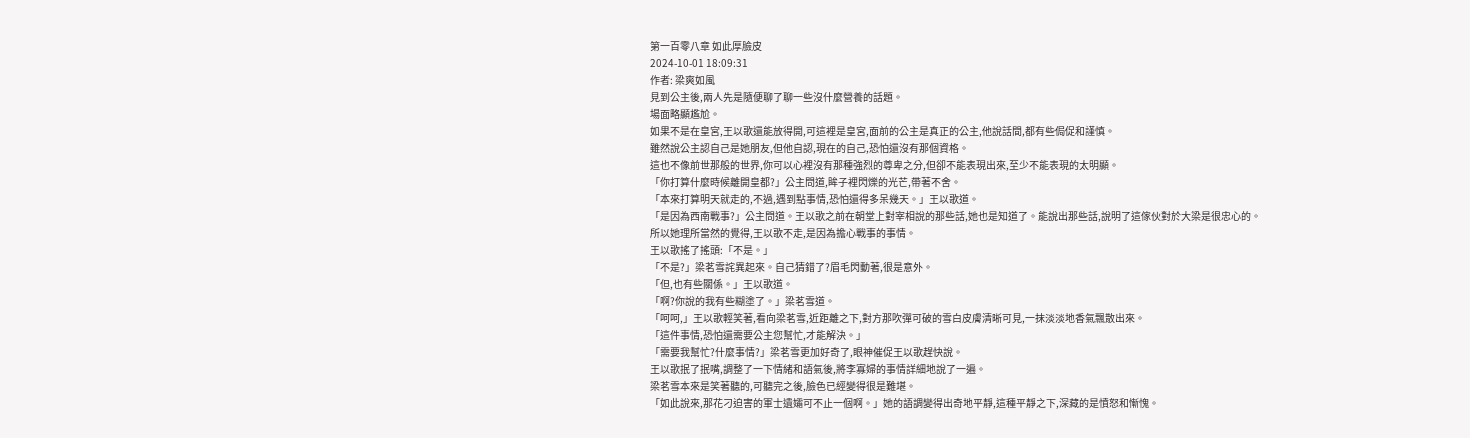第一百零八章 如此厚臉皮
2024-10-01 18:09:31
作者: 梁爽如風
見到公主後,兩人先是隨便聊了聊一些沒什麼營養的話題。
場面略顯尷尬。
如果不是在皇宮,王以歌還能放得開,可這裡是皇宮,面前的公主是真正的公主,他說話間,都有些侷促和謹慎。
雖然說公主認自己是她朋友,但他自認,現在的自己,恐怕還沒有那個資格。
這也不像前世那般的世界,你可以心裡沒有那種強烈的尊卑之分,但卻不能表現出來,至少不能表現的太明顯。
「你打算什麼時候離開皇都?」公主問道,眸子裡閃爍的光芒,帶著不舍。
「本來打算明天就走的,不過,遇到點事情,恐怕還得多呆幾天。」王以歌道。
「是因為西南戰事?」公主問道。王以歌之前在朝堂上對宰相說的那些話,她也是知道了。能說出那些話,說明了這傢伙對於大梁是很忠心的。
所以她理所當然的覺得,王以歌不走,是因為擔心戰事的事情。
王以歌搖了搖頭:「不是。」
「不是?」梁茗雪詫異起來。自己猜錯了?眉毛閃動著,很是意外。
「但,也有些關係。」王以歌道。
「啊?你說的我有些糊塗了。」梁茗雪道。
「呵呵,」王以歌輕笑著,看向梁茗雪,近距離之下,對方那吹彈可破的雪白皮膚清晰可見,一抹淡淡地香氣飄散出來。
「這件事情,恐怕還需要公主您幫忙,才能解決。」
「需要我幫忙?什麼事情?」梁茗雪更加好奇了,眼神催促王以歌趕快說。
王以歌抿了抿嘴,調整了一下情緒和語氣後,將李寡婦的事情詳細地說了一遍。
梁茗雪本來是笑著聽的,可聽完之後,臉色已經變得很是難堪。
「如此說來,那花刁迫害的軍士遺孀可不止一個啊。」她的語調變得出奇地平靜,這種平靜之下,深藏的是憤怒和慚愧。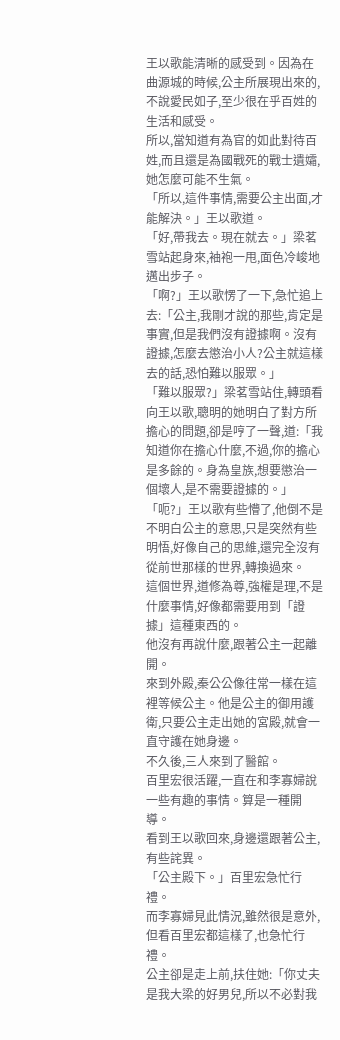王以歌能清晰的感受到。因為在曲源城的時候,公主所展現出來的,不說愛民如子,至少很在乎百姓的生活和感受。
所以,當知道有為官的如此對待百姓,而且還是為國戰死的戰士遺孀,她怎麼可能不生氣。
「所以,這件事情,需要公主出面,才能解決。」王以歌道。
「好,帶我去。現在就去。」梁茗雪站起身來,袖袍一甩,面色冷峻地邁出步子。
「啊?」王以歌愣了一下,急忙追上去:「公主,我剛才說的那些,肯定是事實,但是我們沒有證據啊。沒有證據,怎麼去懲治小人?公主就這樣去的話,恐怕難以服眾。」
「難以服眾?」梁茗雪站住,轉頭看向王以歌,聰明的她明白了對方所擔心的問題,卻是哼了一聲,道:「我知道你在擔心什麼,不過,你的擔心是多餘的。身為皇族,想要懲治一個壞人,是不需要證據的。」
「呃?」王以歌有些懵了,他倒不是不明白公主的意思,只是突然有些明悟,好像自己的思維,還完全沒有從前世那樣的世界,轉換過來。
這個世界,道修為尊,強權是理,不是什麼事情,好像都需要用到「證據」這種東西的。
他沒有再說什麼,跟著公主一起離開。
來到外殿,秦公公像往常一樣在這裡等候公主。他是公主的御用護衛,只要公主走出她的宮殿,就會一直守護在她身邊。
不久後,三人來到了醫館。
百里宏很活躍,一直在和李寡婦說一些有趣的事情。算是一種開導。
看到王以歌回來,身邊還跟著公主,有些詫異。
「公主殿下。」百里宏急忙行禮。
而李寡婦見此情況,雖然很是意外,但看百里宏都這樣了,也急忙行禮。
公主卻是走上前,扶住她:「你丈夫是我大梁的好男兒,所以不必對我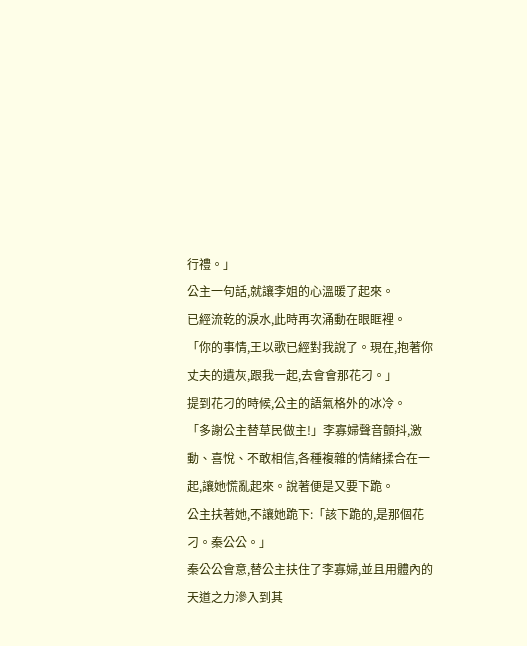行禮。」
公主一句話,就讓李姐的心溫暖了起來。
已經流乾的淚水,此時再次涌動在眼眶裡。
「你的事情,王以歌已經對我說了。現在,抱著你丈夫的遺灰,跟我一起,去會會那花刁。」
提到花刁的時候,公主的語氣格外的冰冷。
「多謝公主替草民做主!」李寡婦聲音顫抖,激動、喜悅、不敢相信,各種複雜的情緒揉合在一起,讓她慌亂起來。說著便是又要下跪。
公主扶著她,不讓她跪下:「該下跪的,是那個花刁。秦公公。」
秦公公會意,替公主扶住了李寡婦,並且用體內的天道之力滲入到其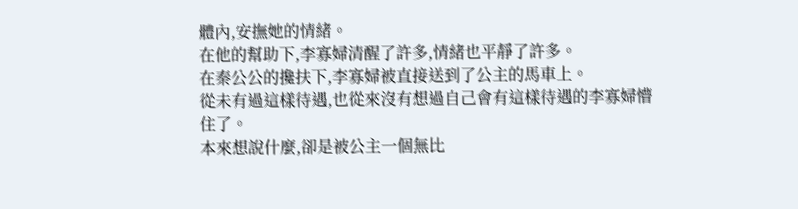體內,安撫她的情緒。
在他的幫助下,李寡婦清醒了許多,情緒也平靜了許多。
在秦公公的攙扶下,李寡婦被直接送到了公主的馬車上。
從未有過這樣待遇,也從來沒有想過自己會有這樣待遇的李寡婦懵住了。
本來想說什麼,卻是被公主一個無比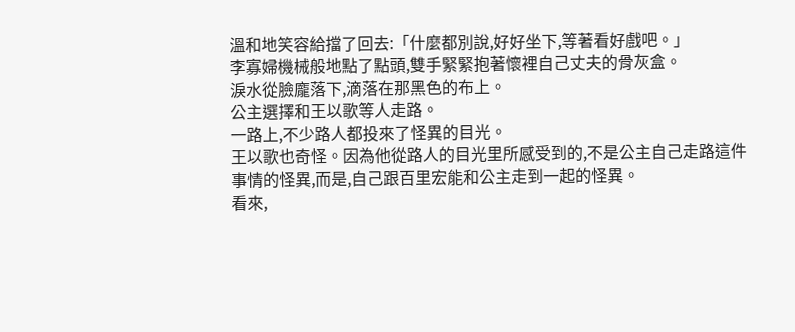溫和地笑容給擋了回去:「什麼都別說,好好坐下,等著看好戲吧。」
李寡婦機械般地點了點頭,雙手緊緊抱著懷裡自己丈夫的骨灰盒。
淚水從臉龐落下,滴落在那黑色的布上。
公主選擇和王以歌等人走路。
一路上,不少路人都投來了怪異的目光。
王以歌也奇怪。因為他從路人的目光里所感受到的,不是公主自己走路這件事情的怪異,而是,自己跟百里宏能和公主走到一起的怪異。
看來,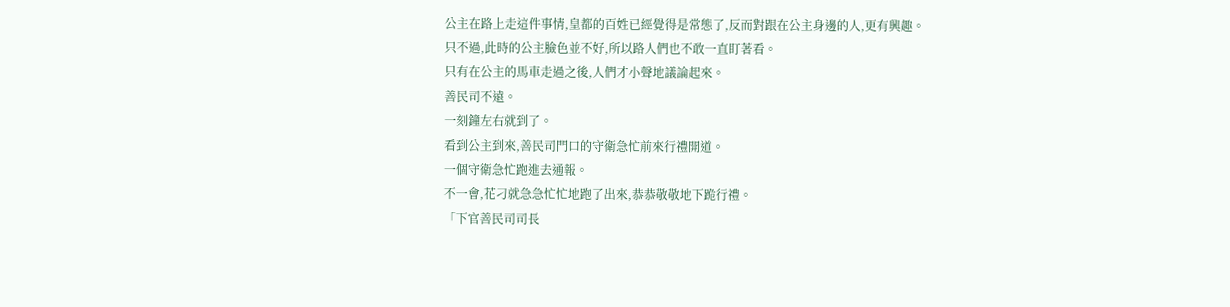公主在路上走這件事情,皇都的百姓已經覺得是常態了,反而對跟在公主身邊的人,更有興趣。
只不過,此時的公主臉色並不好,所以路人們也不敢一直盯著看。
只有在公主的馬車走過之後,人們才小聲地議論起來。
善民司不遠。
一刻鐘左右就到了。
看到公主到來,善民司門口的守衛急忙前來行禮開道。
一個守衛急忙跑進去通報。
不一會,花刁就急急忙忙地跑了出來,恭恭敬敬地下跪行禮。
「下官善民司司長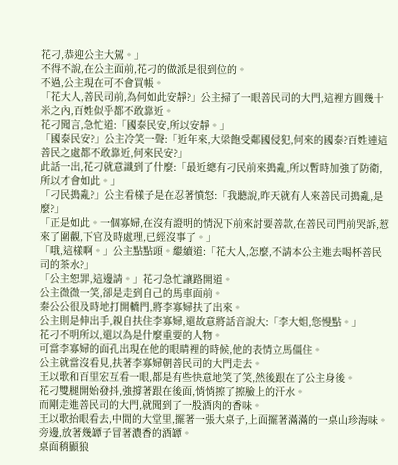花刁,恭迎公主大駕。」
不得不說,在公主面前,花刁的做派是很到位的。
不過,公主現在可不會買帳。
「花大人,善民司前,為何如此安靜?」公主掃了一眼善民司的大門,這裡方圓幾十米之內,百姓似乎都不敢靠近。
花刁聞言,急忙道:「國泰民安,所以安靜。」
「國泰民安?」公主冷笑一聲:「近年來,大梁飽受鄰國侵犯,何來的國泰?百姓連這善民之處都不敢靠近,何來民安?」
此話一出,花刁就意識到了什麼:「最近總有刁民前來搗亂,所以暫時加強了防衛,所以才會如此。」
「刁民搗亂?」公主看樣子是在忍著憤怒:「我聽說,昨天就有人來善民司搗亂,是麼?」
「正是如此。一個寡婦,在沒有證明的情況下前來討要善款,在善民司門前哭訴,惹來了圍觀,下官及時處理,已經沒事了。」
「哦,這樣啊。」公主點點頭。繼續道:「花大人,怎麼,不請本公主進去喝杯善民司的茶水?」
「公主恕罪,這邊請。」花刁急忙讓路開道。
公主微微一笑,卻是走到自己的馬車面前。
秦公公很及時地打開轎門,將李寡婦扶了出來。
公主則是伸出手,親自扶住李寡婦,還故意將話音說大:「李大姐,您慢點。」
花刁不明所以,還以為是什麼重要的人物。
可當李寡婦的面孔出現在他的眼睛裡的時候,他的表情立馬僵住。
公主就當沒看見,扶著李寡婦朝善民司的大門走去。
王以歌和百里宏互看一眼,都是有些快意地笑了笑,然後跟在了公主身後。
花刁雙腿開始發抖,強撐著跟在後面,悄悄擦了擦臉上的汗水。
而剛走進善民司的大門,就聞到了一股酒肉的香味。
王以歌抬眼看去,中間的大堂里,擺著一張大桌子,上面擺著滿滿的一桌山珍海味。
旁邊,放著幾罈子冒著濃香的酒罈。
桌面稍顯狼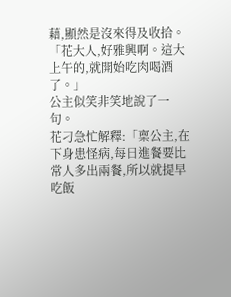藉,顯然是沒來得及收拾。
「花大人,好雅興啊。這大上午的,就開始吃肉喝酒了。」
公主似笑非笑地說了一句。
花刁急忙解釋:「稟公主,在下身患怪病,每日進餐要比常人多出兩餐,所以就提早吃飯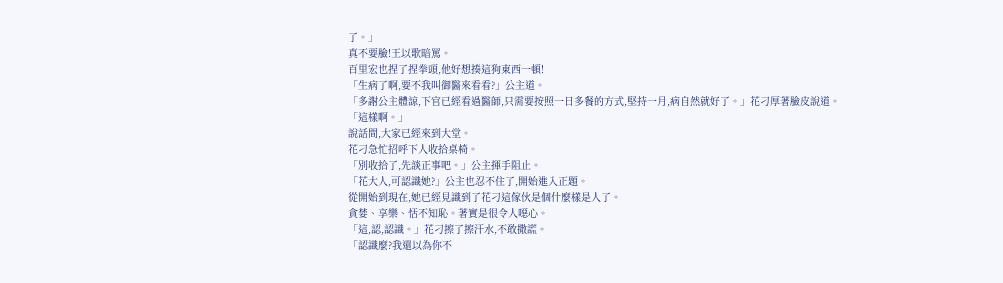了。」
真不要臉!王以歌暗罵。
百里宏也捏了捏拳頭,他好想揍這狗東西一頓!
「生病了啊,要不我叫御醫來看看?」公主道。
「多謝公主體諒,下官已經看過醫師,只需要按照一日多餐的方式,堅持一月,病自然就好了。」花刁厚著臉皮說道。
「這樣啊。」
說話間,大家已經來到大堂。
花刁急忙招呼下人收拾桌椅。
「別收拾了,先談正事吧。」公主揮手阻止。
「花大人,可認識她?」公主也忍不住了,開始進入正題。
從開始到現在,她已經見識到了花刁這傢伙是個什麼樣是人了。
貪婪、享樂、恬不知恥。著實是很令人噁心。
「這,認,認識。」花刁擦了擦汗水,不敢撒謊。
「認識麼?我還以為你不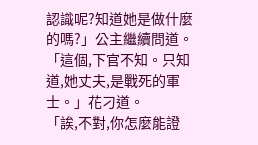認識呢?知道她是做什麼的嗎?」公主繼續問道。
「這個,下官不知。只知道,她丈夫,是戰死的軍士。」花刁道。
「誒,不對,你怎麼能證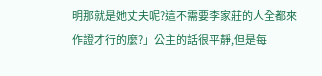明那就是她丈夫呢?這不需要李家莊的人全都來作證才行的麼?」公主的話很平靜,但是每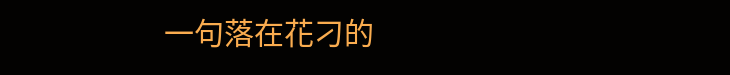一句落在花刁的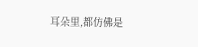耳朵里,都仿佛是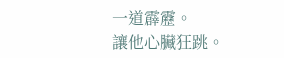一道霹靂。
讓他心臟狂跳。